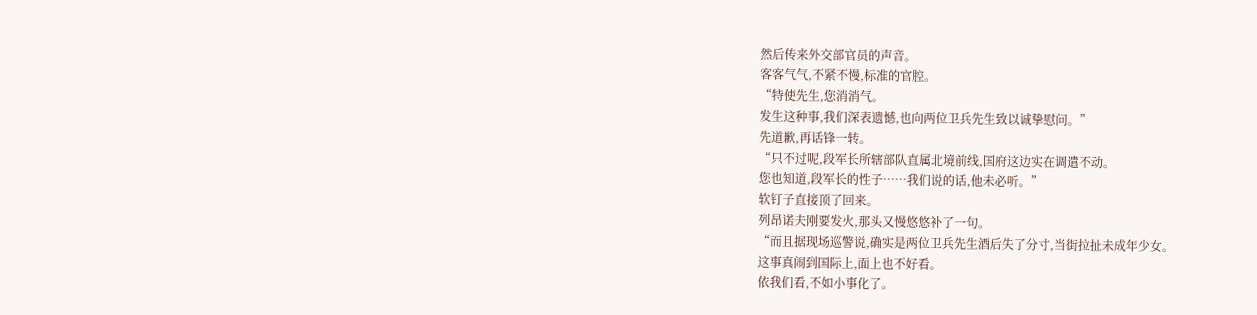然后传来外交部官员的声音。
客客气气,不紧不慢,标准的官腔。
“特使先生,您消消气。
发生这种事,我们深表遗憾,也向两位卫兵先生致以诚挚慰问。”
先道歉,再话锋一转。
“只不过呢,段军长所辖部队直属北境前线,国府这边实在调遣不动。
您也知道,段军长的性子……我们说的话,他未必听。”
软钉子直接顶了回来。
列昂诺夫刚要发火,那头又慢悠悠补了一句。
“而且据现场巡警说,确实是两位卫兵先生酒后失了分寸,当街拉扯未成年少女。
这事真闹到国际上,面上也不好看。
依我们看,不如小事化了。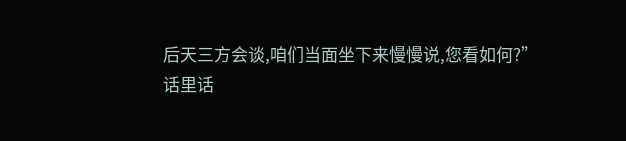后天三方会谈,咱们当面坐下来慢慢说,您看如何?”
话里话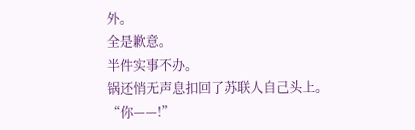外。
全是歉意。
半件实事不办。
锅还悄无声息扣回了苏联人自己头上。
“你——!”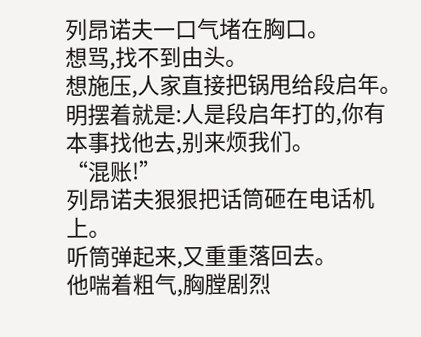列昂诺夫一口气堵在胸口。
想骂,找不到由头。
想施压,人家直接把锅甩给段启年。
明摆着就是:人是段启年打的,你有本事找他去,别来烦我们。
“混账!”
列昂诺夫狠狠把话筒砸在电话机上。
听筒弹起来,又重重落回去。
他喘着粗气,胸膛剧烈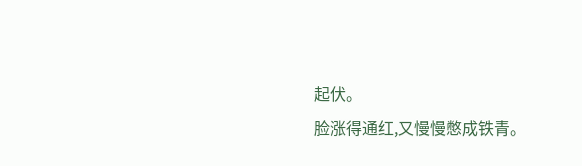起伏。
脸涨得通红,又慢慢憋成铁青。